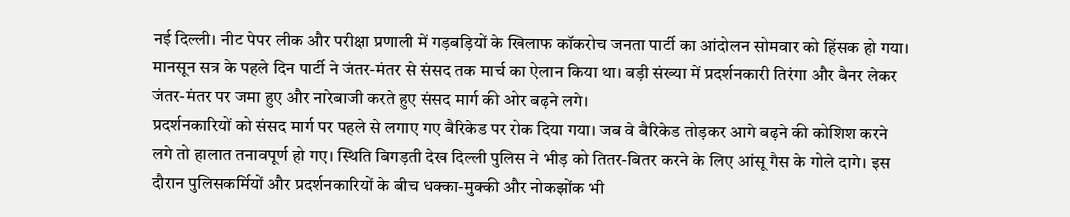नई दिल्ली। नीट पेपर लीक और परीक्षा प्रणाली में गड़बड़ियों के खिलाफ कॉकरोच जनता पार्टी का आंदोलन सोमवार को हिंसक हो गया। मानसून सत्र के पहले दिन पार्टी ने जंतर-मंतर से संसद तक मार्च का ऐलान किया था। बड़ी संख्या में प्रदर्शनकारी तिरंगा और बैनर लेकर जंतर-मंतर पर जमा हुए और नारेबाजी करते हुए संसद मार्ग की ओर बढ़ने लगे।
प्रदर्शनकारियों को संसद मार्ग पर पहले से लगाए गए बैरिकेड पर रोक दिया गया। जब वे बैरिकेड तोड़कर आगे बढ़ने की कोशिश करने लगे तो हालात तनावपूर्ण हो गए। स्थिति बिगड़ती देख दिल्ली पुलिस ने भीड़ को तितर-बितर करने के लिए आंसू गैस के गोले दागे। इस दौरान पुलिसकर्मियों और प्रदर्शनकारियों के बीच धक्का-मुक्की और नोकझोंक भी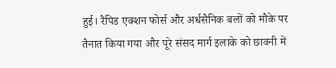हुई। रैपिड एक्शन फोर्स और अर्धसैनिक बलों को मौके पर तैनात किया गया और पूरे संसद मार्ग इलाके को छावनी में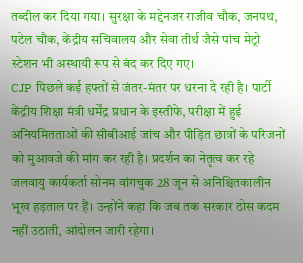तब्दील कर दिया गया। सुरक्षा के मद्देनजर राजीव चौक, जनपथ, पटेल चौक, केंद्रीय सचिवालय और सेवा तीर्थ जैसे पांच मेट्रो स्टेशन भी अस्थायी रूप से बंद कर दिए गए।
CJP पिछले कई हफ्तों से जंतर-मंतर पर धरना दे रही है। पार्टी केंद्रीय शिक्षा मंत्री धर्मेंद्र प्रधान के इस्तीफे, परीक्षा में हुई अनियमितताओं की सीबीआई जांच और पीड़ित छात्रों के परिजनों को मुआवजे की मांग कर रही है। प्रदर्शन का नेतृत्व कर रहे जलवायु कार्यकर्ता सोनम वांगचुक 28 जून से अनिश्चितकालीन भूख हड़ताल पर हैं। उन्होंने कहा कि जब तक सरकार ठोस कदम नहीं उठाती, आंदोलन जारी रहेगा।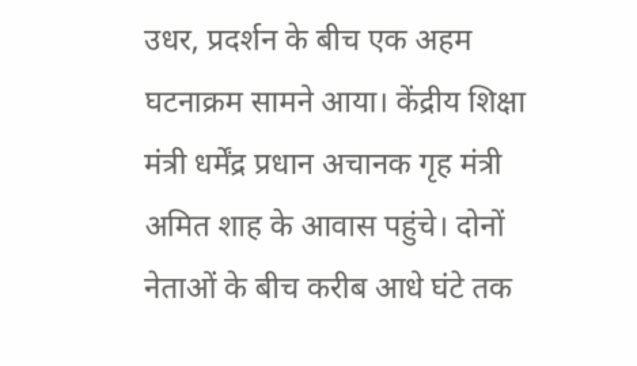उधर, प्रदर्शन के बीच एक अहम घटनाक्रम सामने आया। केंद्रीय शिक्षा मंत्री धर्मेंद्र प्रधान अचानक गृह मंत्री अमित शाह के आवास पहुंचे। दोनों नेताओं के बीच करीब आधे घंटे तक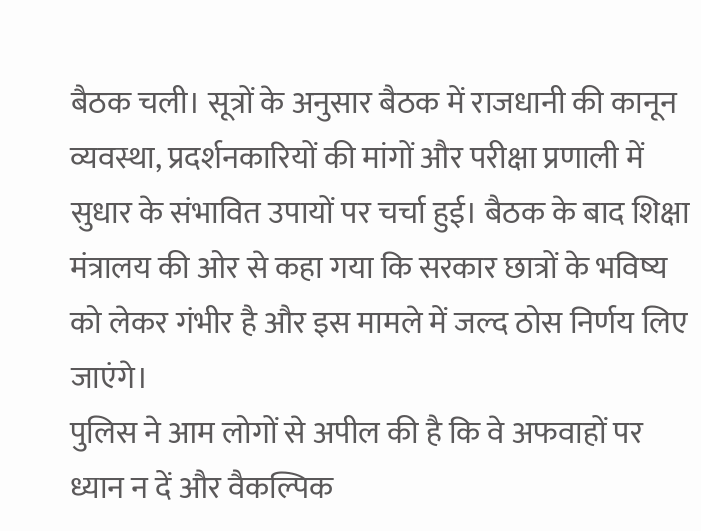बैठक चली। सूत्रों के अनुसार बैठक में राजधानी की कानून व्यवस्था, प्रदर्शनकारियों की मांगों और परीक्षा प्रणाली में सुधार के संभावित उपायों पर चर्चा हुई। बैठक के बाद शिक्षा मंत्रालय की ओर से कहा गया कि सरकार छात्रों के भविष्य को लेकर गंभीर है और इस मामले में जल्द ठोस निर्णय लिए जाएंगे।
पुलिस ने आम लोगों से अपील की है कि वे अफवाहों पर ध्यान न दें और वैकल्पिक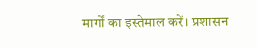मार्गों का इस्तेमाल करें। प्रशासन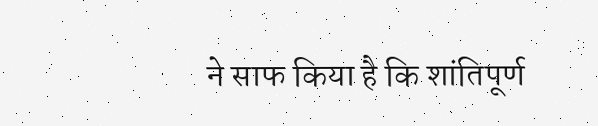ने साफ किया है कि शांतिपूर्ण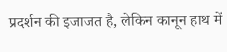प्रदर्शन की इजाजत है, लेकिन कानून हाथ में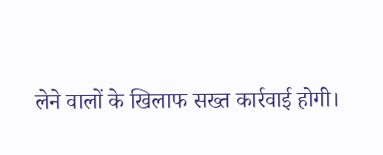लेने वालों के खिलाफ सख्त कार्रवाई होगी।